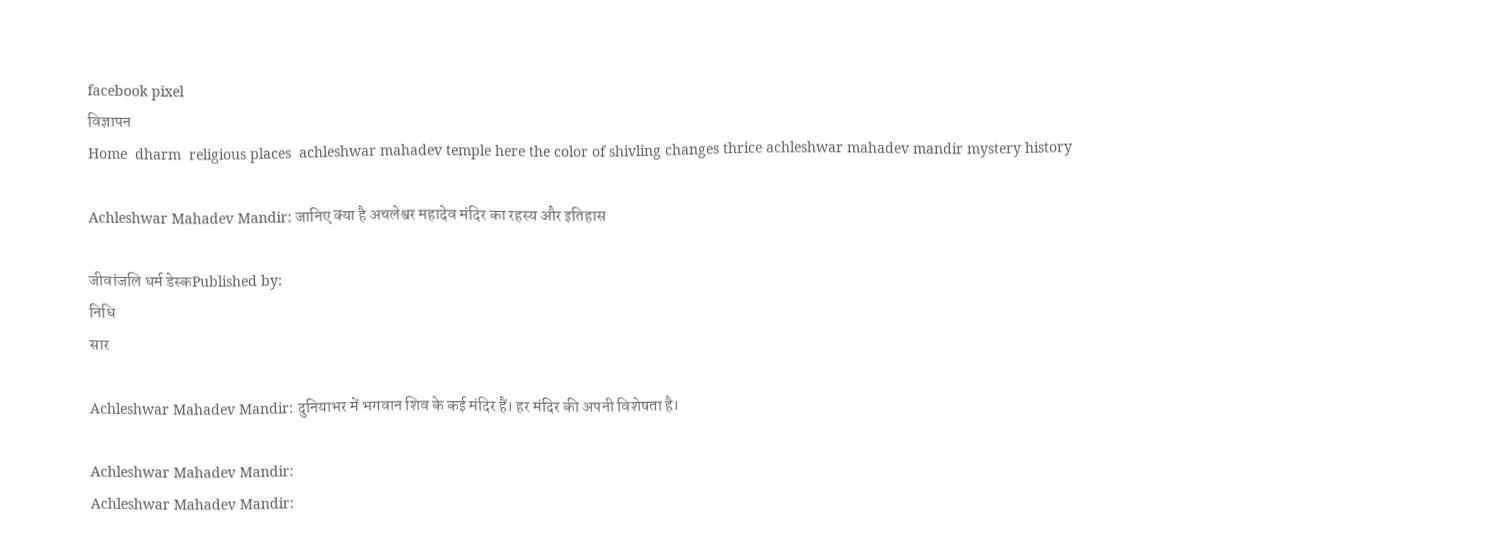facebook pixel
विज्ञापन
Home  dharm  religious places  achleshwar mahadev temple here the color of shivling changes thrice achleshwar mahadev mandir mystery history

Achleshwar Mahadev Mandir: जानिए क्या है अचलेश्वर महादेव मंदिर का रहस्य और इतिहास

जीवांजलि धर्म डेस्कPublished by:
निधि
सार

Achleshwar Mahadev Mandir: दुनियाभर में भगवान शिव के कई मंदिर हैं। हर मंदिर की अपनी विशेषता है।

Achleshwar Mahadev Mandir:
Achleshwar Mahadev Mandir: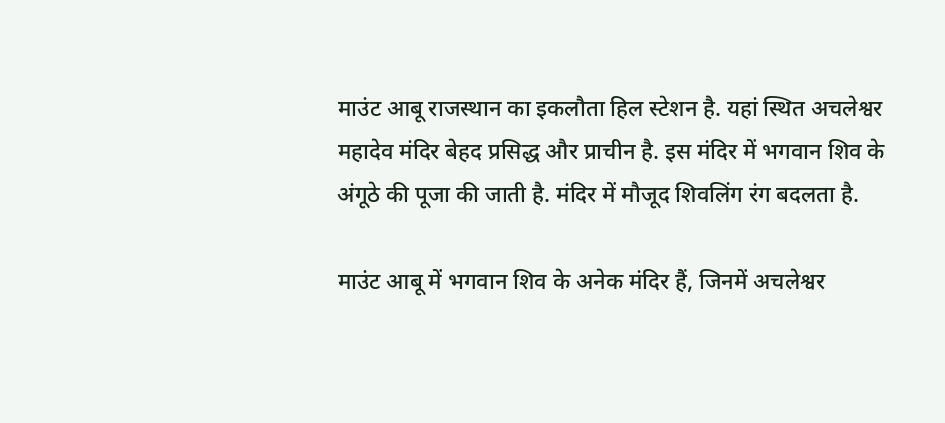माउंट आबू राजस्थान का इकलौता हिल स्टेशन है. यहां स्थित अचलेश्वर महादेव मंदिर बेहद प्रसिद्ध और प्राचीन है. इस मंदिर में भगवान शिव के अंगूठे की पूजा की जाती है. मंदिर में मौजूद शिवलिंग रंग बदलता है.

माउंट आबू में भगवान शिव के अनेक मंदिर हैं, जिनमें अचलेश्वर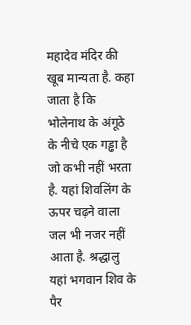महादेव मंदिर की खूब मान्यता है. कहा जाता है कि भोलेनाथ के अंगूठे के नीचे एक गड्ढा है जो कभी नहीं भरता है. यहां शिवलिंग के ऊपर चढ़ने वाला जल भी नजर नहीं आता है. श्रद्धालु यहां भगवान शिव के पैर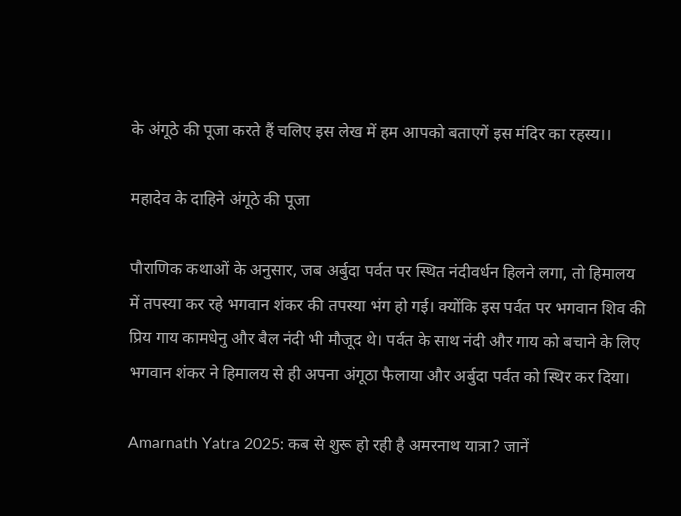के अंगूठे की पूजा करते हैं चलिए इस लेख में हम आपको बताएगें इस मंदिर का रहस्य।।

महादेव के दाहिने अंगूठे की पूजा

पौराणिक कथाओं के अनुसार, जब अर्बुदा पर्वत पर स्थित नंदीवर्धन हिलने लगा, तो हिमालय में तपस्या कर रहे भगवान शंकर की तपस्या भंग हो गई। क्योंकि इस पर्वत पर भगवान शिव की प्रिय गाय कामधेनु और बैल नंदी भी मौजूद थे। पर्वत के साथ नंदी और गाय को बचाने के लिए भगवान शंकर ने हिमालय से ही अपना अंगूठा फैलाया और अर्बुदा पर्वत को स्थिर कर दिया।

Amarnath Yatra 2025: कब से शुरू हो रही है अमरनाथ यात्रा? जानें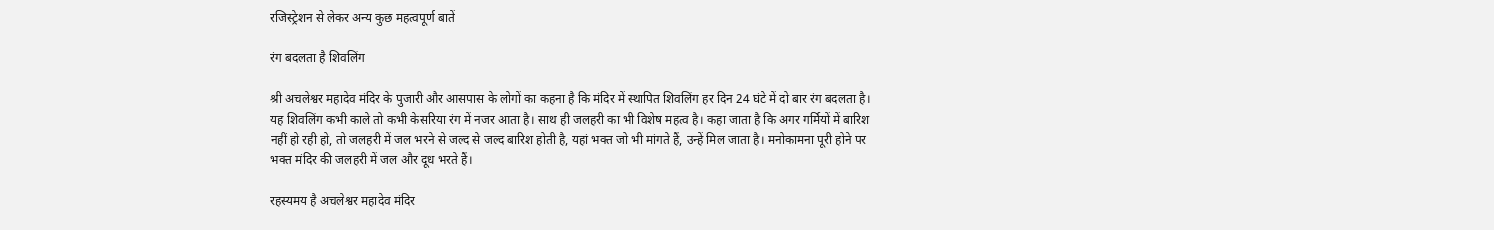रजिस्ट्रेशन से लेकर अन्य कुछ महत्वपूर्ण बातें

रंग बदलता है शिवलिंग

श्री अचलेश्वर महादेव मंदिर के पुजारी और आसपास के लोगों का कहना है कि मंदिर में स्थापित शिवलिंग हर दिन 24 घंटे में दो बार रंग बदलता है। यह शिवलिंग कभी काले तो कभी केसरिया रंग में नजर आता है। साथ ही जलहरी का भी विशेष महत्व है। कहा जाता है कि अगर गर्मियों में बारिश नहीं हो रही हो, तो जलहरी में जल भरने से जल्द से जल्द बारिश होती है, यहां भक्त जो भी मांगते हैं, उन्हें मिल जाता है। मनोकामना पूरी होने पर भक्त मंदिर की जलहरी में जल और दूध भरते हैं।

रहस्यमय है अचलेश्वर महादेव मंदिर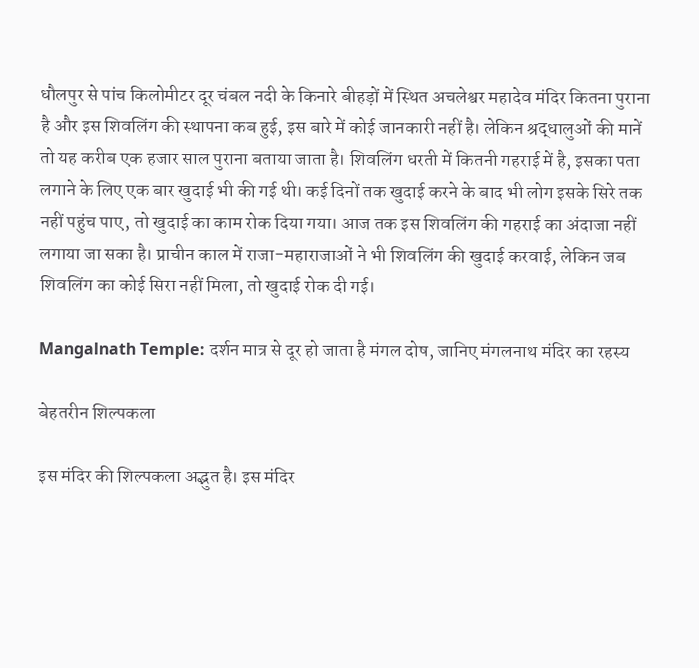धौलपुर से पांच किलोमीटर दूर चंबल नदी के किनारे बीहड़ों में स्थित अचलेश्वर महादेव मंदिर कितना पुराना है और इस शिवलिंग की स्थापना कब हुई, इस बारे में कोई जानकारी नहीं है। लेकिन श्रद्धालुओं की मानें तो यह करीब एक हजार साल पुराना बताया जाता है। शिवलिंग धरती में कितनी गहराई में है, इसका पता लगाने के लिए एक बार खुदाई भी की गई थी। कई दिनों तक खुदाई करने के बाद भी लोग इसके सिरे तक नहीं पहुंच पाए, तो खुदाई का काम रोक दिया गया। आज तक इस शिवलिंग की गहराई का अंदाजा नहीं लगाया जा सका है। प्राचीन काल में राजा-महाराजाओं ने भी शिवलिंग की खुदाई करवाई, लेकिन जब शिवलिंग का कोई सिरा नहीं मिला, तो खुदाई रोक दी गई।

Mangalnath Temple: दर्शन मात्र से दूर हो जाता है मंगल दोष, जानिए मंगलनाथ मंदिर का रहस्य

बेहतरीन शिल्पकला

इस मंदिर की शिल्पकला अद्भुत है। इस मंदिर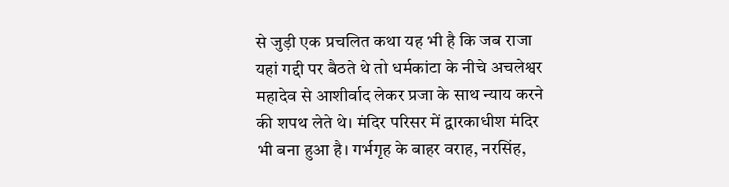से जुड़ी एक प्रचलित कथा यह भी है कि जब राजा यहां गद्दी पर बैठते थे तो धर्मकांटा के नीचे अचलेश्वर महादेव से आशीर्वाद लेकर प्रजा के साथ न्याय करने की शपथ लेते थे। मंदिर परिसर में द्वारकाधीश मंदिर भी बना हुआ है। गर्भगृह के बाहर वराह, नरसिंह,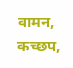वामन, कच्छप,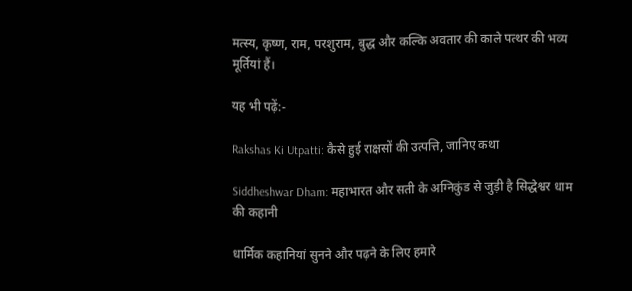मत्स्य, कृष्ण, राम, परशुराम, बुद्ध और कल्कि अवतार की काले पत्थर की भव्य मूर्तियां हैं।

यह भी पढ़ें:-

Rakshas Ki Utpatti: कैसे हुई राक्षसों की उत्पत्ति, जानिए कथा

Siddheshwar Dham: महाभारत और सती के अग्निकुंड से जुड़ी है सिद्धेश्वर धाम की कहानी

धार्मिक कहानियां सुनने और पढ़ने के लिए हमारे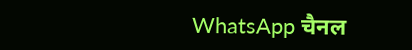WhatsApp चैनल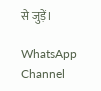से जुड़ें।

WhatsApp Channel